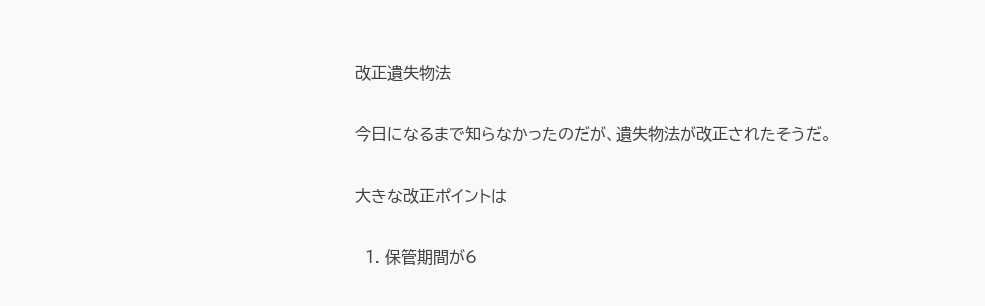改正遺失物法

今日になるまで知らなかったのだが、遺失物法が改正されたそうだ。

大きな改正ポイントは

  1. 保管期間が6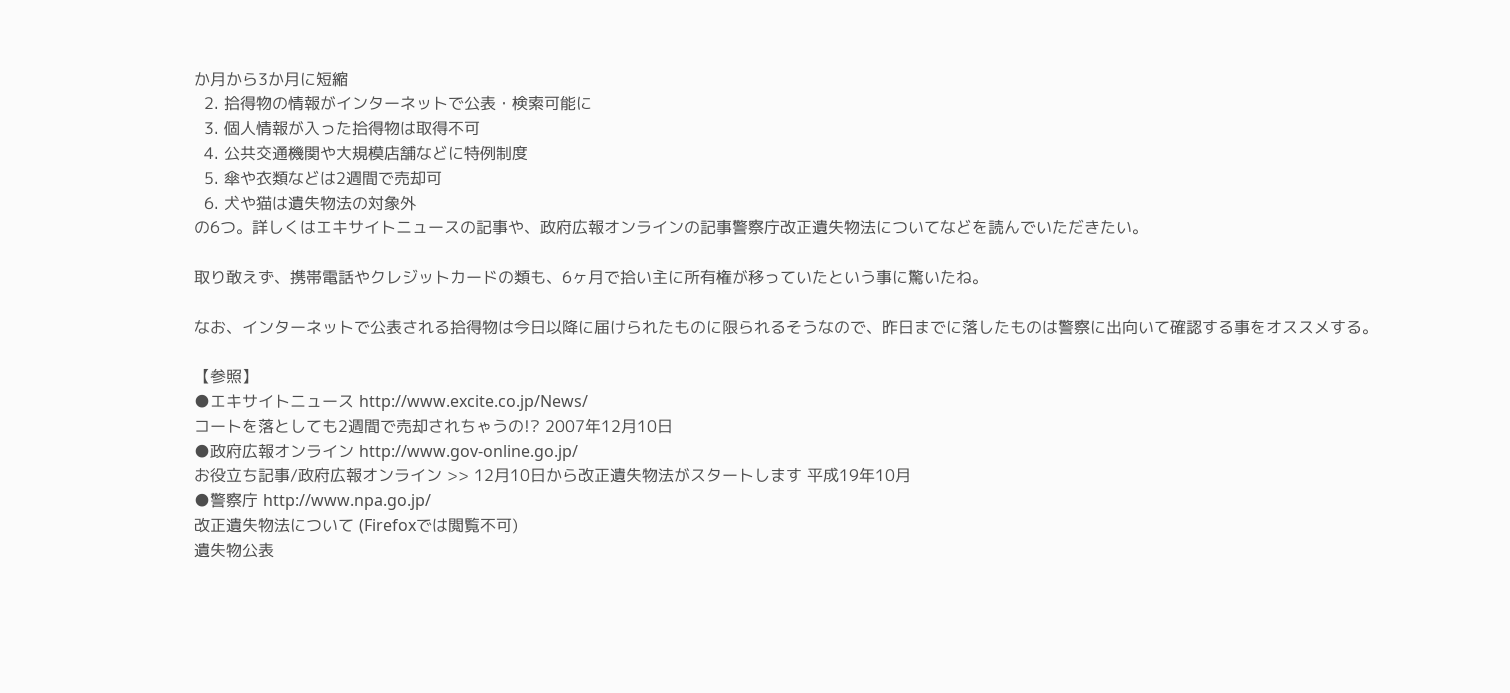か月から3か月に短縮
  2. 拾得物の情報がインターネットで公表・検索可能に
  3. 個人情報が入った拾得物は取得不可
  4. 公共交通機関や大規模店舗などに特例制度
  5. 傘や衣類などは2週間で売却可
  6. 犬や猫は遺失物法の対象外
の6つ。詳しくはエキサイトニュースの記事や、政府広報オンラインの記事警察庁改正遺失物法についてなどを読んでいただきたい。

取り敢えず、携帯電話やクレジットカードの類も、6ヶ月で拾い主に所有権が移っていたという事に驚いたね。

なお、インターネットで公表される拾得物は今日以降に届けられたものに限られるそうなので、昨日までに落したものは警察に出向いて確認する事をオススメする。

【参照】
●エキサイトニュース http://www.excite.co.jp/News/
コートを落としても2週間で売却されちゃうの!? 2007年12月10日
●政府広報オンライン http://www.gov-online.go.jp/
お役立ち記事/政府広報オンライン >> 12月10日から改正遺失物法がスタートします 平成19年10月
●警察庁 http://www.npa.go.jp/
改正遺失物法について (Firefoxでは閲覧不可)
遺失物公表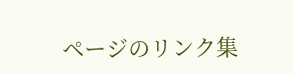ページのリンク集